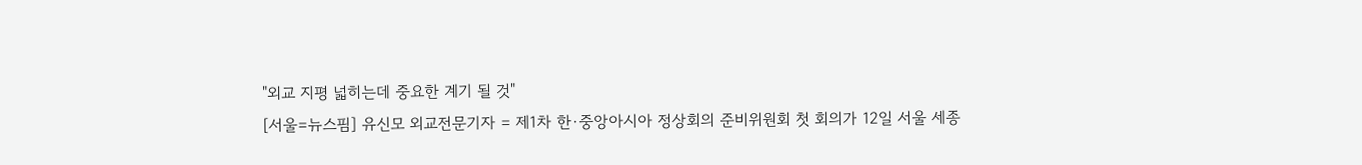"외교 지평 넓히는데 중요한 계기 될 것"
[서울=뉴스핌] 유신모 외교전문기자 = 제1차 한·중앙아시아 정상회의 준비위원회 첫 회의가 12일 서울 세종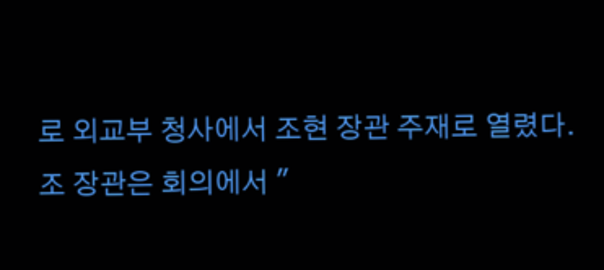로 외교부 청사에서 조현 장관 주재로 열렸다.
조 장관은 회의에서 "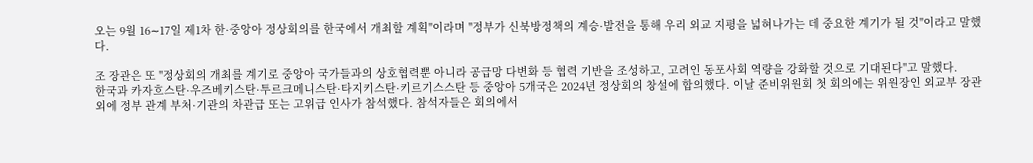오는 9월 16∼17일 제1차 한·중앙아 정상회의를 한국에서 개최할 계획"이라며 "정부가 신북방정책의 계승·발전을 통해 우리 외교 지평을 넓혀나가는 데 중요한 계기가 될 것"이라고 말했다.

조 장관은 또 "정상회의 개최를 계기로 중앙아 국가들과의 상호협력뿐 아니라 공급망 다변화 등 협력 기반을 조성하고, 고려인 동포사회 역량을 강화할 것으로 기대된다"고 말했다.
한국과 카자흐스탄·우즈베키스탄·투르크메니스탄·타지키스탄·키르기스스탄 등 중앙아 5개국은 2024년 정상회의 창설에 합의했다. 이날 준비위원회 첫 회의에는 위원장인 외교부 장관 외에 정부 관계 부처·기관의 차관급 또는 고위급 인사가 참석했다. 참석자들은 회의에서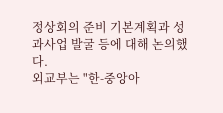정상회의 준비 기본계획과 성과사업 발굴 등에 대해 논의했다.
외교부는 "한-중앙아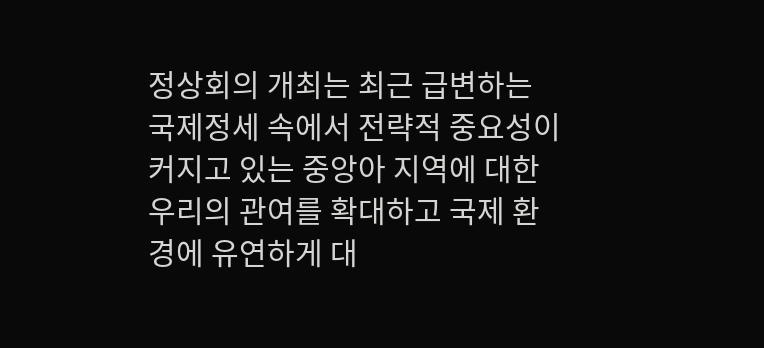정상회의 개최는 최근 급변하는 국제정세 속에서 전략적 중요성이 커지고 있는 중앙아 지역에 대한 우리의 관여를 확대하고 국제 환경에 유연하게 대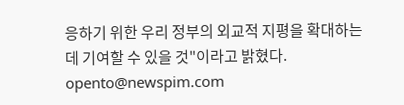응하기 위한 우리 정부의 외교적 지평을 확대하는 데 기여할 수 있을 것"이라고 밝혔다.
opento@newspim.com